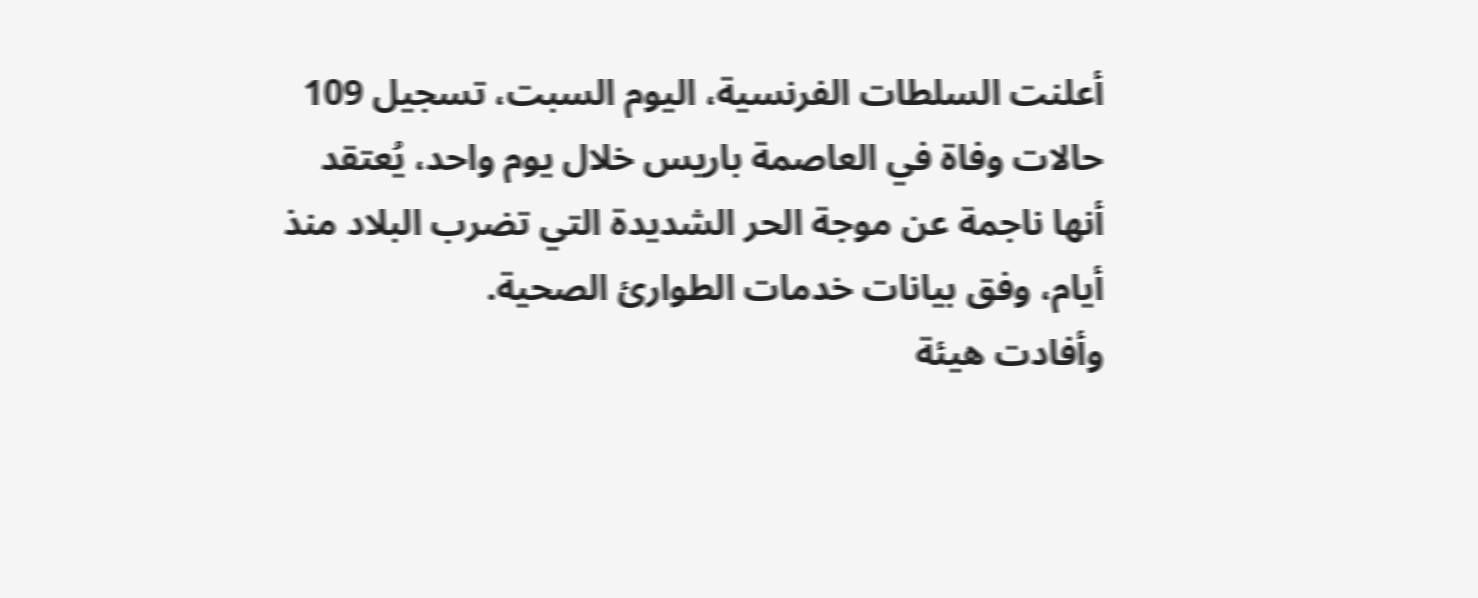أعلنت السلطات الفرنسية، اليوم السبت، تسجيل 109 حالات وفاة في العاصمة باريس خلال يوم واحد، يُعتقد أنها ناجمة عن موجة الحر الشديدة التي تضرب البلاد منذ أيام، وفق بيانات خدمات الطوارئ الصحية.
وأفادت هيئة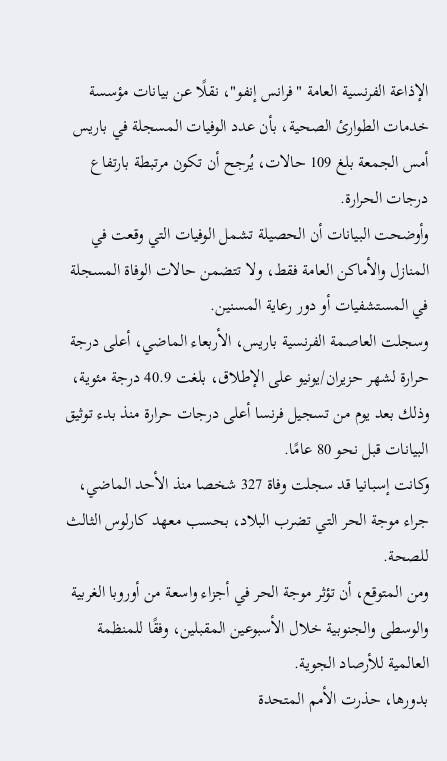الإذاعة الفرنسية العامة "فرانس إنفو"، نقلًا عن بيانات مؤسسة خدمات الطوارئ الصحية، بأن عدد الوفيات المسجلة في باريس أمس الجمعة بلغ 109 حالات، يُرجح أن تكون مرتبطة بارتفاع درجات الحرارة.
وأوضحت البيانات أن الحصيلة تشمل الوفيات التي وقعت في المنازل والأماكن العامة فقط، ولا تتضمن حالات الوفاة المسجلة في المستشفيات أو دور رعاية المسنين.
وسجلت العاصمة الفرنسية باريس، الأربعاء الماضي، أعلى درجة حرارة لشهر حزيران/يونيو على الإطلاق، بلغت 40.9 درجة مئوية، وذلك بعد يوم من تسجيل فرنسا أعلى درجات حرارة منذ بدء توثيق البيانات قبل نحو 80 عامًا.
وكانت إسبانيا قد سجلت وفاة 327 شخصا منذ الأحد الماضي، جراء موجة الحر التي تضرب البلاد، بحسب معهد كارلوس الثالث للصحة.
ومن المتوقع، أن تؤثر موجة الحر في أجزاء واسعة من أوروبا الغربية والوسطى والجنوبية خلال الأسبوعين المقبلين، وفقًا للمنظمة العالمية للأرصاد الجوية.
بدورها، حذرت الأمم المتحدة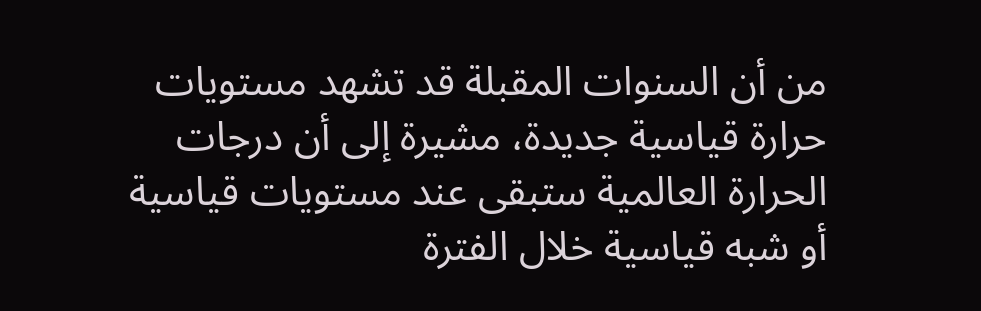من أن السنوات المقبلة قد تشهد مستويات حرارة قياسية جديدة، مشيرة إلى أن درجات الحرارة العالمية ستبقى عند مستويات قياسية أو شبه قياسية خلال الفترة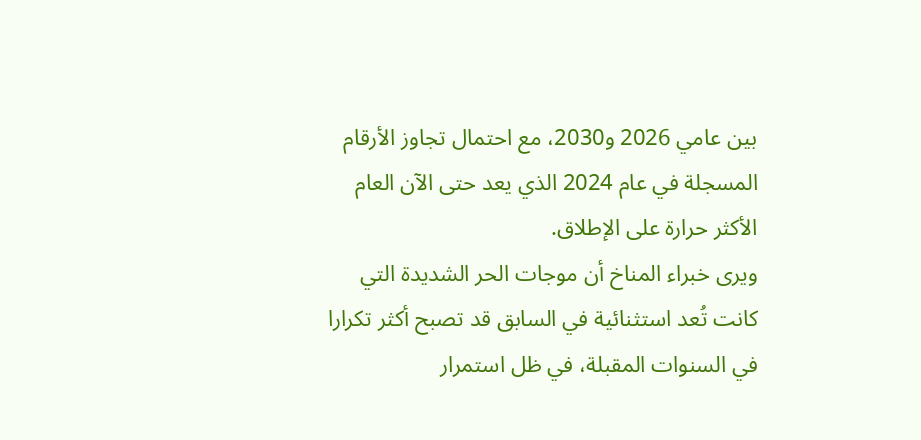بين عامي 2026 و2030، مع احتمال تجاوز الأرقام المسجلة في عام 2024 الذي يعد حتى الآن العام الأكثر حرارة على الإطلاق.
ويرى خبراء المناخ أن موجات الحر الشديدة التي كانت تُعد استثنائية في السابق قد تصبح أكثر تكرارا في السنوات المقبلة، في ظل استمرار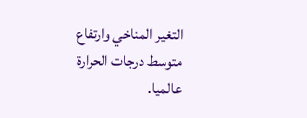التغير المناخي وارتفاع متوسط درجات الحرارة عالميا.